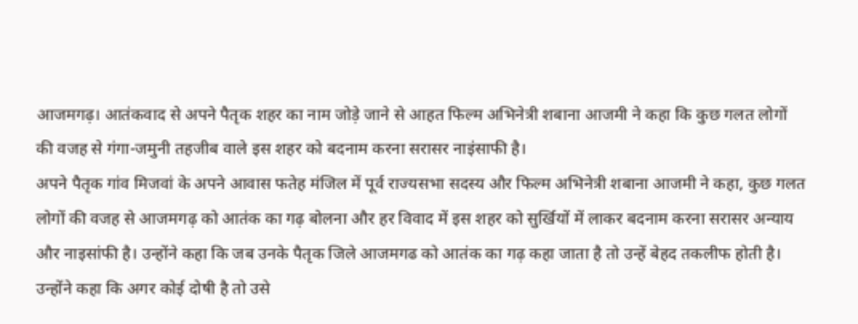आजमगढ़। आतंकवाद से अपने पैतृक शहर का नाम जोड़े जाने से आहत फिल्म अभिनेत्री शबाना आजमी ने कहा कि कुछ गलत लोगों की वजह से गंगा-जमुनी तहजीब वाले इस शहर को बदनाम करना सरासर नाइंसाफी है।
अपने पैतृक गांव मिजवां के अपने आवास फतेह मंजिल में पूर्व राज्यसभा सदस्य और फिल्म अभिनेत्री शबाना आजमी ने कहा, कुछ गलत लोगों की वजह से आजमगढ़ को आतंक का गढ़ बोलना और हर विवाद में इस शहर को सुर्खियों में लाकर बदनाम करना सरासर अन्याय और नाइसांफी है। उन्होंने कहा कि जब उनके पैतृक जिले आजमगढ को आतंक का गढ़ कहा जाता है तो उन्हें बेहद तकलीफ होती है। उन्होंने कहा कि अगर कोई दोषी है तो उसे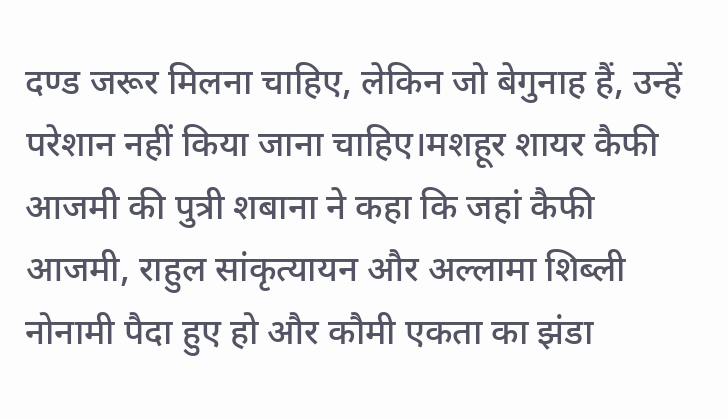दण्ड जरूर मिलना चाहिए, लेकिन जो बेगुनाह हैं, उन्हें परेशान नहीं किया जाना चाहिए।मशहूर शायर कैफी आजमी की पुत्री शबाना ने कहा कि जहां कैफी आजमी, राहुल सांकृत्यायन और अल्लामा शिब्ली नोनामी पैदा हुए हो और कौमी एकता का झंडा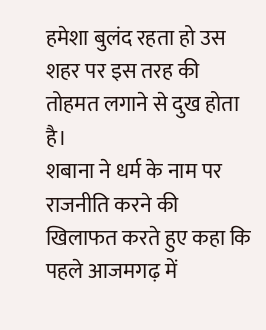हमेशा बुलंद रहता हो उस शहर पर इस तरह की तोहमत लगाने से दुख होता है।
शबाना ने धर्म के नाम पर राजनीति करने की खिलाफत करते हुए कहा कि पहले आजमगढ़ में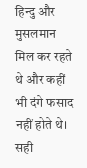हिन्दु और मुसलमान मिल कर रहते थे और कहीं भी दंगे फसाद नहीं होते थे। सही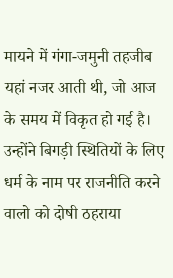मायने में गंगा-जमुनी तहजीब यहां नजर आती थी, जो आज के समय में विकृत हो गई है। उन्होंने बिगड़ी स्थितियों के लिए धर्म के नाम पर राजनीति करने वालो को दोषी ठहराया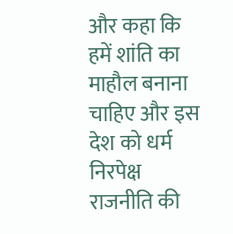और कहा कि हमें शांति का माहौल बनाना चाहिए और इस देश को धर्म निरपेक्ष राजनीति की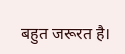बहुत जरूरत है।